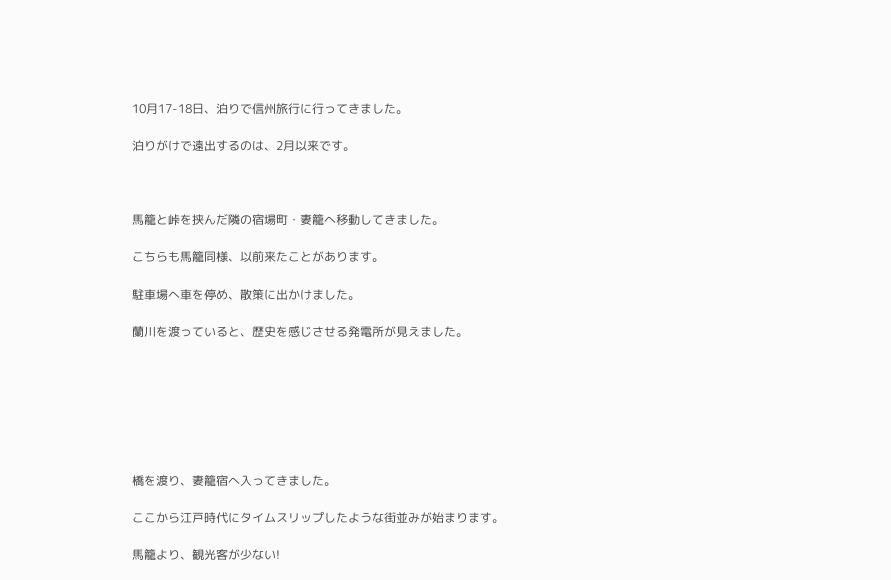10月17-18日、泊りで信州旅行に行ってきました。

泊りがけで遠出するのは、2月以来です。



馬籠と峠を挟んだ隣の宿場町・妻籠へ移動してきました。

こちらも馬籠同様、以前来たことがあります。

駐車場へ車を停め、散策に出かけました。

蘭川を渡っていると、歴史を感じさせる発電所が見えました。







橋を渡り、妻籠宿へ入ってきました。

ここから江戸時代にタイムスリップしたような街並みが始まります。

馬籠より、観光客が少ない!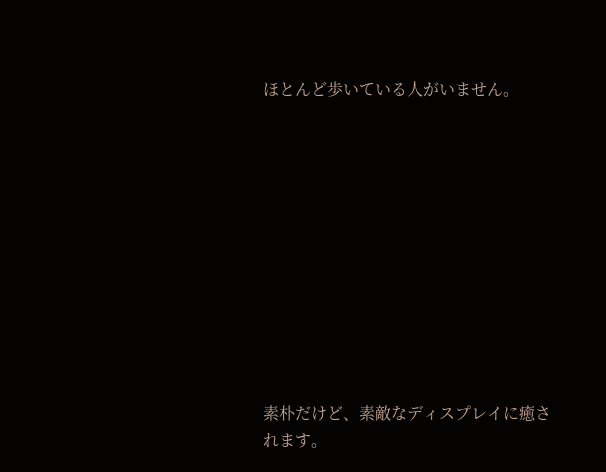ほとんど歩いている人がいません。











素朴だけど、素敵なディスプレイに癒されます。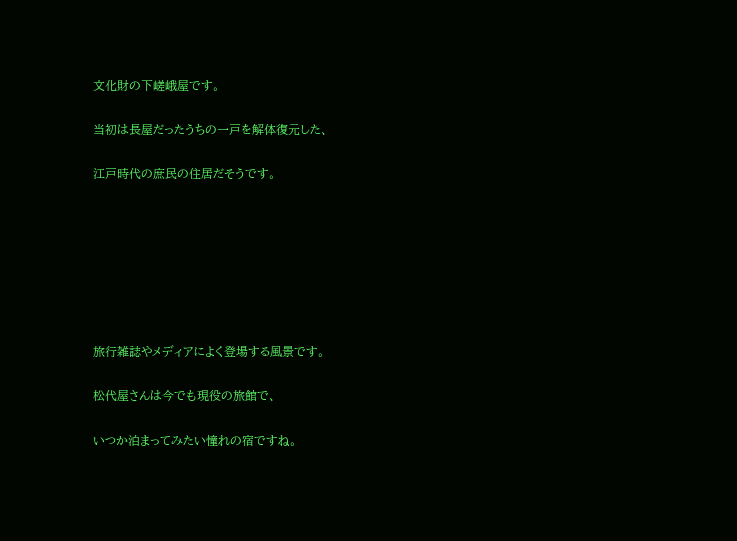文化財の下嵯峨屋です。

当初は長屋だったうちの一戸を解体復元した、

江戸時代の庶民の住居だそうです。







旅行雑誌やメディアによく登場する風景です。

松代屋さんは今でも現役の旅館で、

いつか泊まってみたい憧れの宿ですね。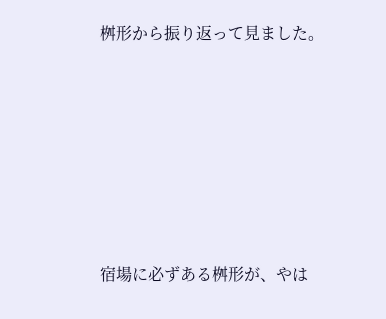桝形から振り返って見ました。







宿場に必ずある桝形が、やは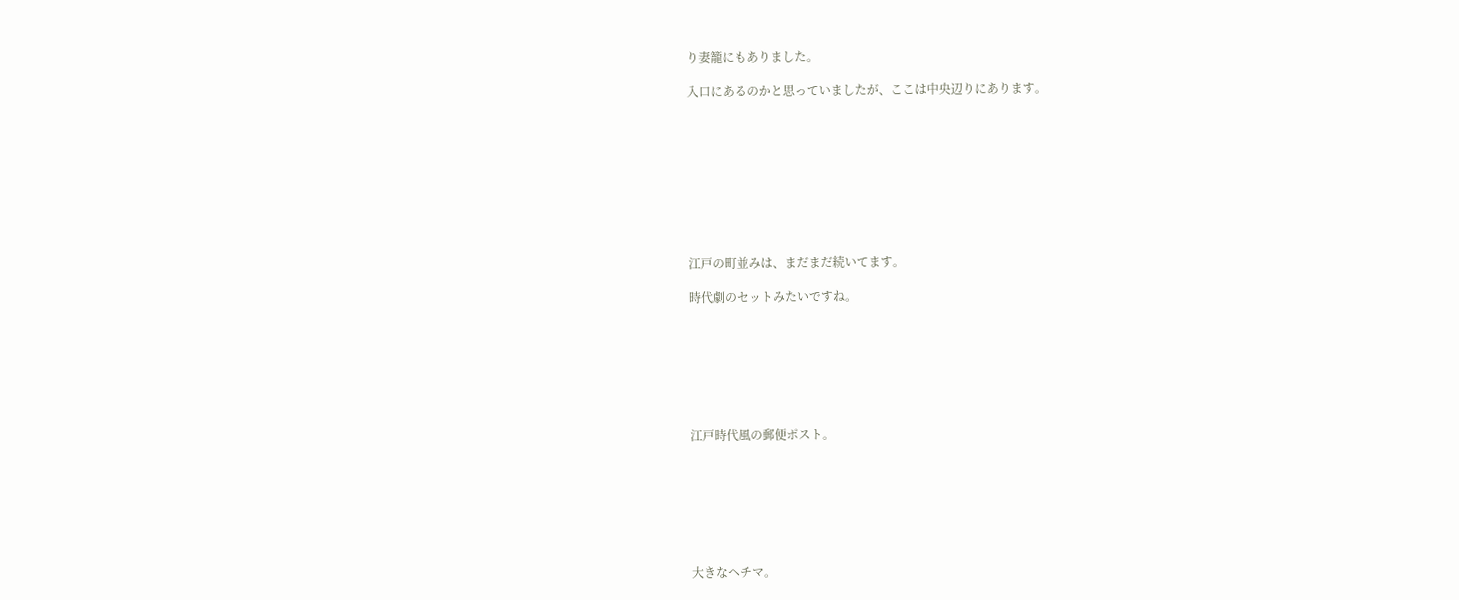り妻籠にもありました。

入口にあるのかと思っていましたが、ここは中央辺りにあります。









江戸の町並みは、まだまだ続いてます。

時代劇のセットみたいですね。







江戸時代風の郵便ポスト。







大きなヘチマ。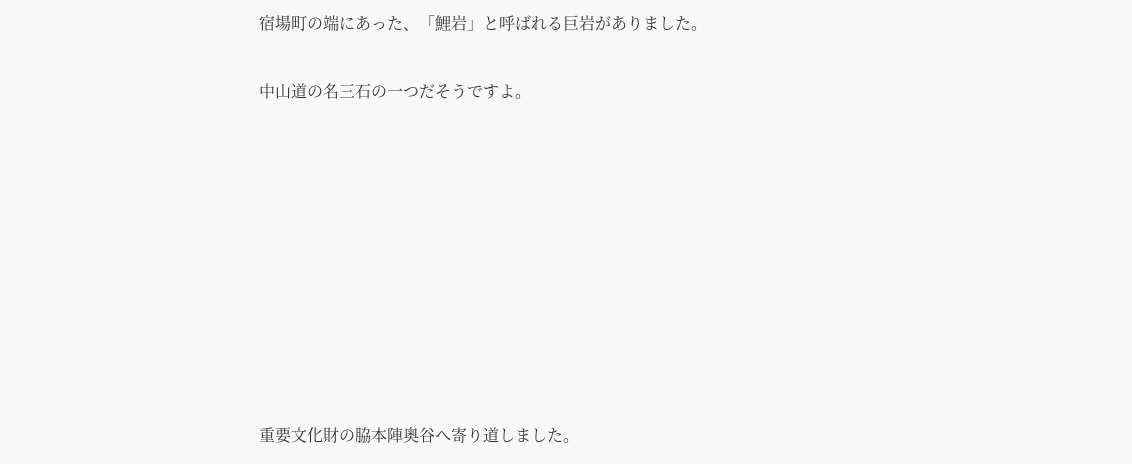宿場町の端にあった、「鯉岩」と呼ばれる巨岩がありました。

中山道の名三石の一つだそうですよ。









重要文化財の脇本陣奥谷へ寄り道しました。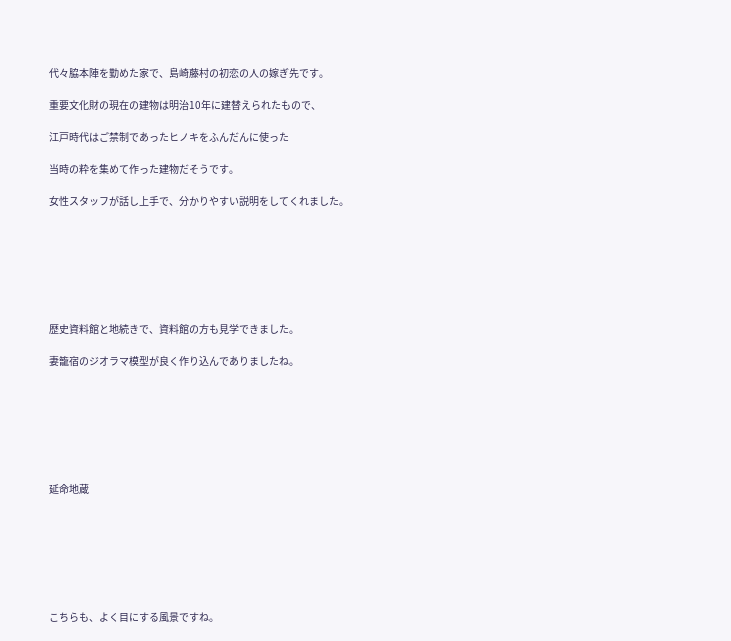代々脇本陣を勤めた家で、島崎藤村の初恋の人の嫁ぎ先です。

重要文化財の現在の建物は明治10年に建替えられたもので、

江戸時代はご禁制であったヒノキをふんだんに使った

当時の粋を集めて作った建物だそうです。

女性スタッフが話し上手で、分かりやすい説明をしてくれました。







歴史資料館と地続きで、資料館の方も見学できました。

妻籠宿のジオラマ模型が良く作り込んでありましたね。







延命地蔵







こちらも、よく目にする風景ですね。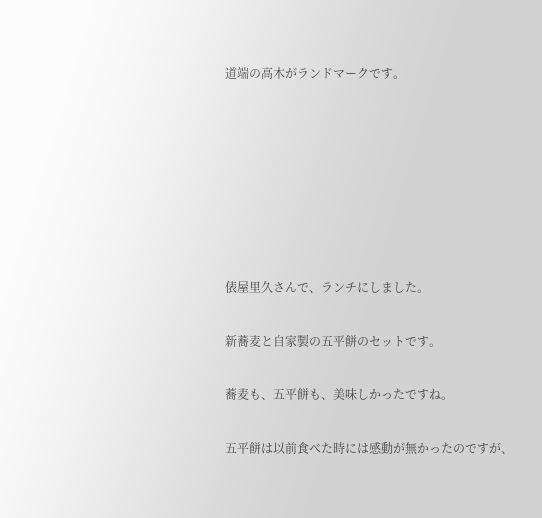道端の高木がランドマークです。







俵屋里久さんで、ランチにしました。

新蕎麦と自家製の五平餅のセットです。

蕎麦も、五平餅も、美味しかったですね。

五平餅は以前食べた時には感動が無かったのですが、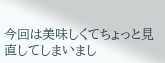今回は美味しくてちょっと見直してしまいまし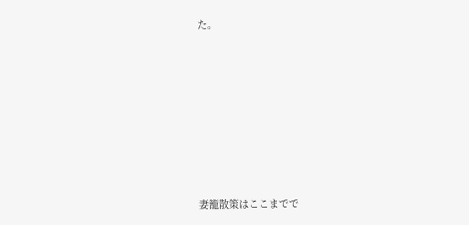た。









妻籠散策はここまでで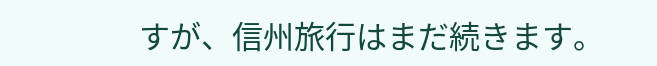すが、信州旅行はまだ続きます。